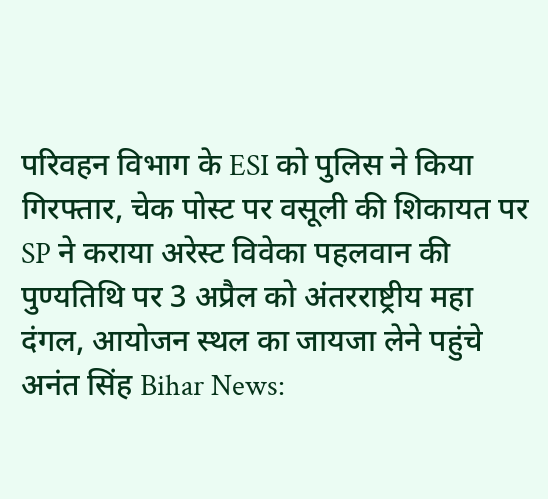परिवहन विभाग के ESI को पुलिस ने किया गिरफ्तार, चेक पोस्ट पर वसूली की शिकायत पर SP ने कराया अरेस्ट विवेका पहलवान की पुण्यतिथि पर 3 अप्रैल को अंतरराष्ट्रीय महा दंगल, आयोजन स्थल का जायजा लेने पहुंचे अनंत सिंह Bihar News: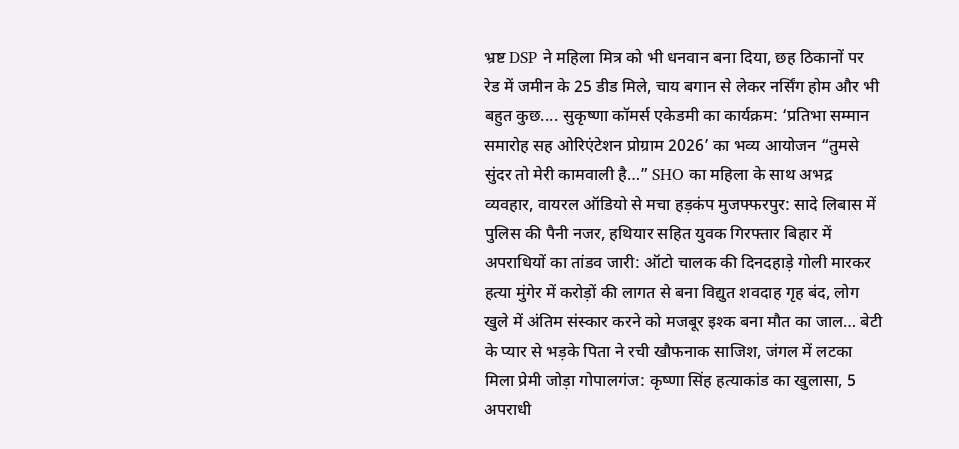भ्रष्ट DSP ने महिला मित्र को भी धनवान बना दिया, छह ठिकानों पर रेड में जमीन के 25 डीड मिले, चाय बगान से लेकर नर्सिंग होम और भी बहुत कुछ.... सुकृष्णा कॉमर्स एकेडमी का कार्यक्रम: ‘प्रतिभा सम्मान समारोह सह ओरिएंटेशन प्रोग्राम 2026’ का भव्य आयोजन “तुमसे सुंदर तो मेरी कामवाली है…” SHO का महिला के साथ अभद्र व्यवहार, वायरल ऑडियो से मचा हड़कंप मुजफ्फरपुर: सादे लिबास में पुलिस की पैनी नजर, हथियार सहित युवक गिरफ्तार बिहार में अपराधियों का तांडव जारी: ऑटो चालक की दिनदहाड़े गोली मारकर हत्या मुंगेर में करोड़ों की लागत से बना विद्युत शवदाह गृह बंद, लोग खुले में अंतिम संस्कार करने को मजबूर इश्क बना मौत का जाल… बेटी के प्यार से भड़के पिता ने रची खौफनाक साजिश, जंगल में लटका मिला प्रेमी जोड़ा गोपालगंज: कृष्णा सिंह हत्याकांड का खुलासा, 5 अपराधी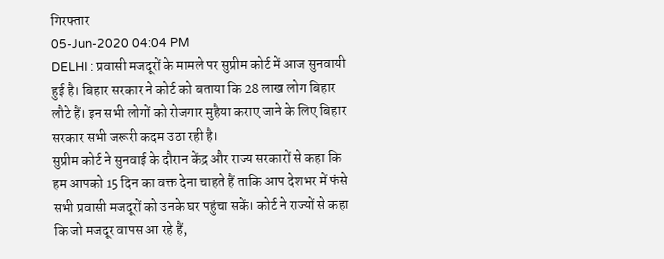गिरफ्तार
05-Jun-2020 04:04 PM
DELHI : प्रवासी मजदूरों के मामले पर सुप्रीम कोर्ट में आज सुनवायी हुई है। बिहार सरकार ने कोर्ट को बताया कि 28 लाख लोग बिहार लौटे हैं। इन सभी लोगों को रोजगार मुहैया कराए जाने के लिए बिहार सरकार सभी जरूरी कदम उठा रही है।
सुप्रीम कोर्ट ने सुनवाई के दौरान केंद्र और राज्य सरकारों से कहा कि हम आपको 15 दिन का वक्त देना चाहते हैं ताकि आप देशभर में फंसे सभी प्रवासी मजदूरों को उनके घर पहुंचा सकें। कोर्ट ने राज्यों से कहा कि जो मजदूर वापस आ रहे हैं,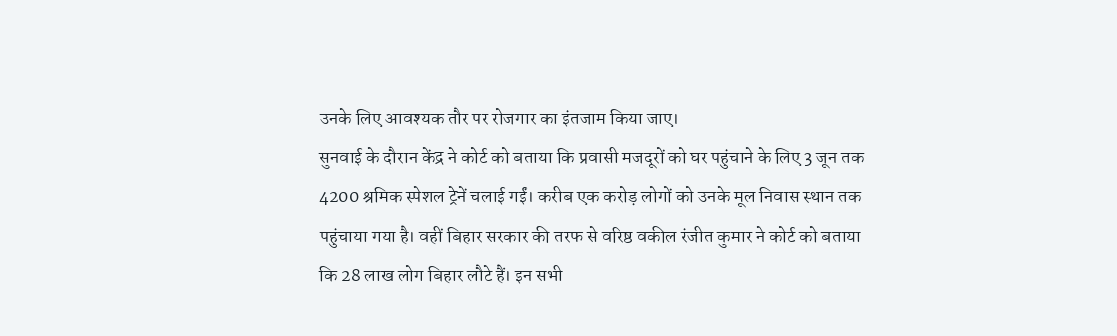उनके लिए आवश्यक तौर पर रोजगार का इंतजाम किया जाए।
सुनवाई के दौरान केंद्र ने कोर्ट को बताया कि प्रवासी मजदूरों को घर पहुंचाने के लिए 3 जून तक 4200 श्रमिक स्पेशल ट्रेनें चलाई गईं। करीब एक करोड़ लोगों को उनके मूल निवास स्थान तक पहुंचाया गया है। वहीं बिहार सरकार की तरफ से वरिष्ठ वकील रंजीत कुमार ने कोर्ट को बताया कि 28 लाख लोग बिहार लौटे हैं। इन सभी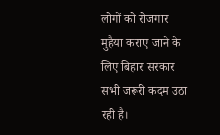लोगों को रोजगार मुहैया कराए जाने के लिए बिहार सरकार सभी जरूरी कदम उठा रही है।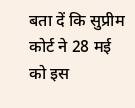बता दें कि सुप्रीम कोर्ट ने 28 मई को इस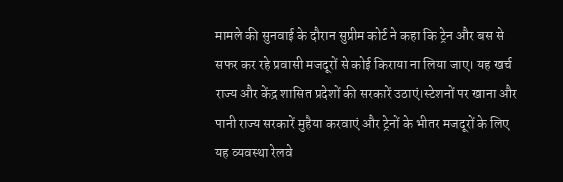मामले की सुनवाई के दौरान सुप्रीम कोर्ट ने कहा कि ट्रेन और बस से सफर कर रहे प्रवासी मजदूरों से कोई किराया ना लिया जाए। यह खर्च राज्य और केंद्र शासित प्रदेशों की सरकारें उठाएं।स्टेशनों पर खाना और पानी राज्य सरकारें मुहैया करवाएं और ट्रेनों के भीतर मजदूरों के लिए यह व्यवस्था रेलवे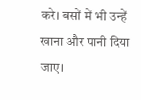करे। बसों में भी उन्हें खाना और पानी दिया जाए।